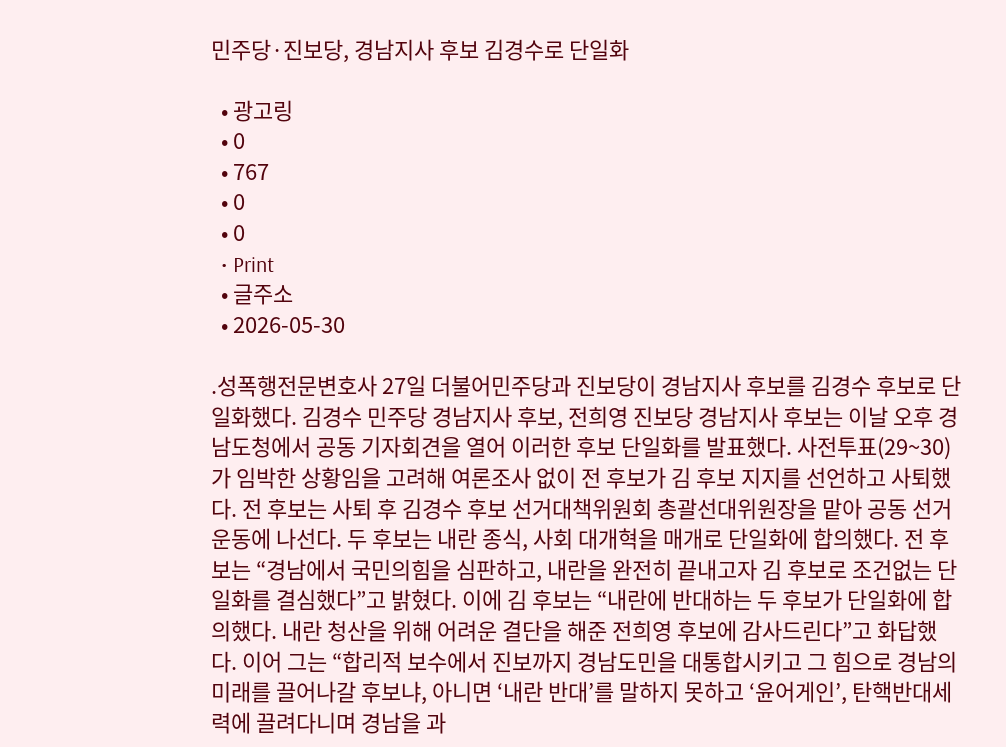민주당·진보당, 경남지사 후보 김경수로 단일화

  • 광고링
  • 0
  • 767
  • 0
  • 0
  • Print
  • 글주소
  • 2026-05-30

.성폭행전문변호사 27일 더불어민주당과 진보당이 경남지사 후보를 김경수 후보로 단일화했다. 김경수 민주당 경남지사 후보, 전희영 진보당 경남지사 후보는 이날 오후 경남도청에서 공동 기자회견을 열어 이러한 후보 단일화를 발표했다. 사전투표(29~30)가 임박한 상황임을 고려해 여론조사 없이 전 후보가 김 후보 지지를 선언하고 사퇴했다. 전 후보는 사퇴 후 김경수 후보 선거대책위원회 총괄선대위원장을 맡아 공동 선거운동에 나선다. 두 후보는 내란 종식, 사회 대개혁을 매개로 단일화에 합의했다. 전 후보는 “경남에서 국민의힘을 심판하고, 내란을 완전히 끝내고자 김 후보로 조건없는 단일화를 결심했다”고 밝혔다. 이에 김 후보는 “내란에 반대하는 두 후보가 단일화에 합의했다. 내란 청산을 위해 어려운 결단을 해준 전희영 후보에 감사드린다”고 화답했다. 이어 그는 “합리적 보수에서 진보까지 경남도민을 대통합시키고 그 힘으로 경남의 미래를 끌어나갈 후보냐, 아니면 ‘내란 반대’를 말하지 못하고 ‘윤어게인’, 탄핵반대세력에 끌려다니며 경남을 과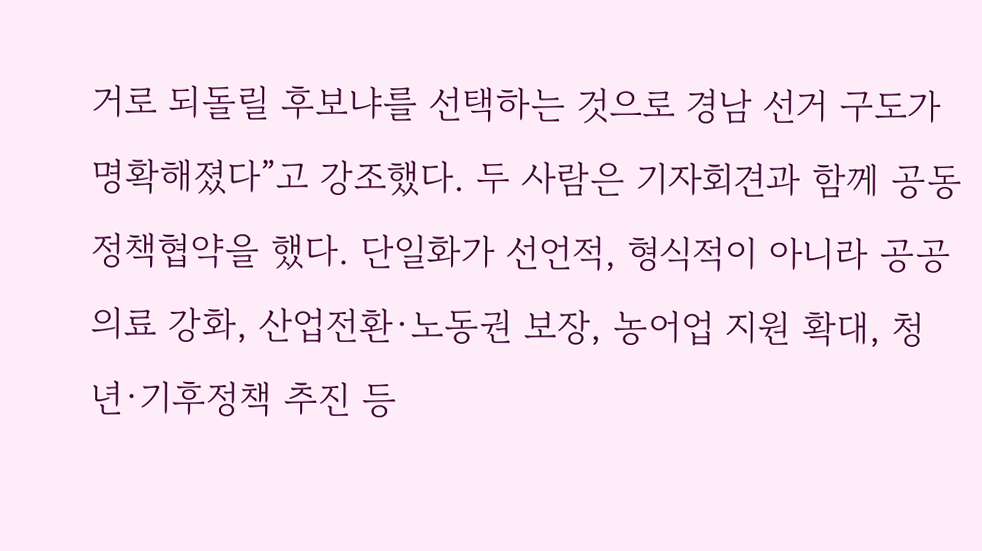거로 되돌릴 후보냐를 선택하는 것으로 경남 선거 구도가 명확해졌다”고 강조했다. 두 사람은 기자회견과 함께 공동 정책협약을 했다. 단일화가 선언적, 형식적이 아니라 공공의료 강화, 산업전환·노동권 보장, 농어업 지원 확대, 청년·기후정책 추진 등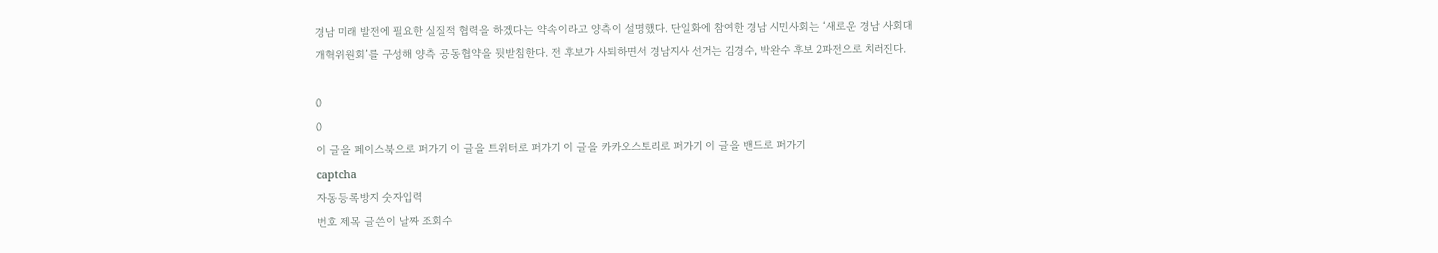경남 미래 발전에 필요한 실질적 협력을 하겠다는 약속이라고 양측이 설명했다. 단일화에 참여한 경남 시민사회는 ‘새로운 경남 사회대개혁위원회’를 구성해 양측 공동협약을 뒷받침한다. 전 후보가 사퇴하면서 경남지사 선거는 김경수, 박완수 후보 2파전으로 치러진다.

0
0
이 글을 페이스북으로 퍼가기 이 글을 트위터로 퍼가기 이 글을 카카오스토리로 퍼가기 이 글을 밴드로 퍼가기
captcha
자동등록방지 숫자입력
번호 제목 글쓴이 날짜 조회수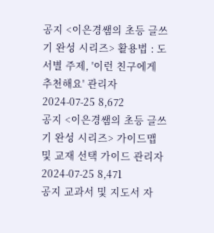공지 <이은경쌤의 초등 글쓰기 완성 시리즈> 활용법 : 도서별 주제, '이런 친구에게 추천해요' 관리자 2024-07-25 8,672
공지 <이은경쌤의 초등 글쓰기 완성 시리즈> 가이드맵 및 교재 선택 가이드 관리자 2024-07-25 8,471
공지 교과서 및 지도서 자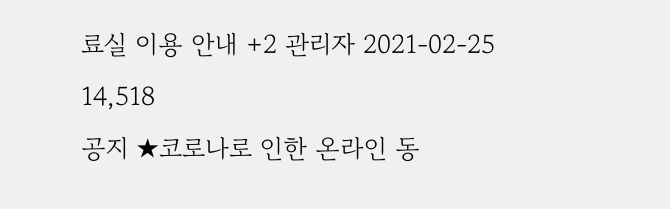료실 이용 안내 +2 관리자 2021-02-25 14,518
공지 ★코로나로 인한 온라인 동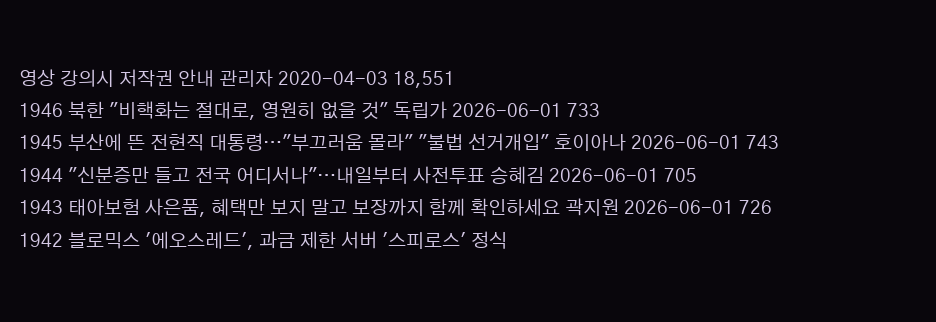영상 강의시 저작권 안내 관리자 2020-04-03 18,551
1946 북한 "비핵화는 절대로, 영원히 없을 것" 독립가 2026-06-01 733
1945 부산에 뜬 전현직 대통령…"부끄러움 몰라" "불법 선거개입" 호이아나 2026-06-01 743
1944 "신분증만 들고 전국 어디서나"…내일부터 사전투표 승혜김 2026-06-01 705
1943 태아보험 사은품, 혜택만 보지 말고 보장까지 함께 확인하세요 곽지원 2026-06-01 726
1942 블로믹스 '에오스레드', 과금 제한 서버 '스피로스' 정식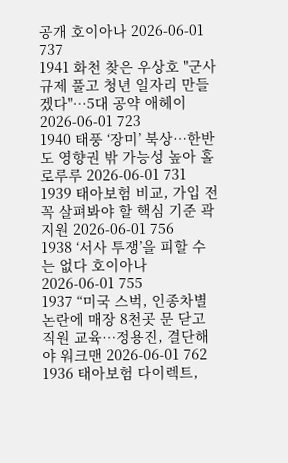공개 호이아나 2026-06-01 737
1941 화천 찾은 우상호 "군사규제 풀고 청년 일자리 만들겠다"…5대 공약 애헤이 2026-06-01 723
1940 태풍 ‘장미’ 북상…한반도 영향권 밖 가능성 높아 홀로루루 2026-06-01 731
1939 태아보험 비교, 가입 전 꼭 살펴봐야 할 핵심 기준 곽지원 2026-06-01 756
1938 ‘서사 투쟁’을 피할 수는 없다 호이아나 2026-06-01 755
1937 “미국 스벅, 인종차별 논란에 매장 8천곳 문 닫고 직원 교육…정용진, 결단해야 워크맨 2026-06-01 762
1936 태아보험 다이렉트,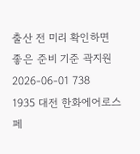출산 전 미리 확인하면 좋은 준비 기준 곽지원 2026-06-01 738
1935 대전 한화에어로스페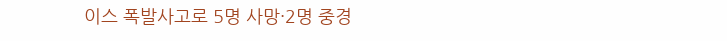이스 폭발사고로 5명 사망·2명 중경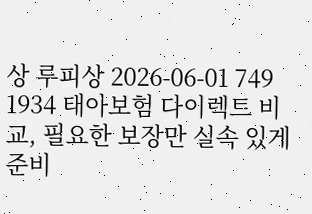상 루피상 2026-06-01 749
1934 태아보험 다이렉트 비교, 필요한 보장만 실속 있게 준비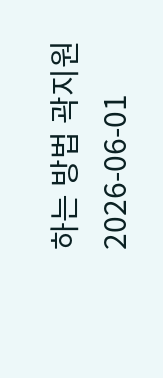하는 방법 곽지원 2026-06-01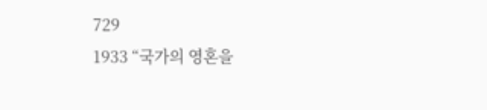729
1933 “국가의 영혼을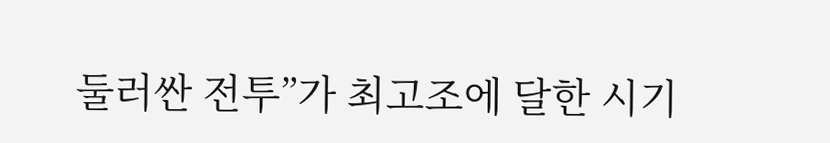둘러싼 전투”가 최고조에 달한 시기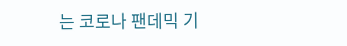는 코로나 팬데믹 기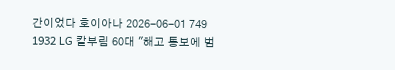간이었다 호이아나 2026-06-01 749
1932 LG 칼부림 60대 "해고 통보에 범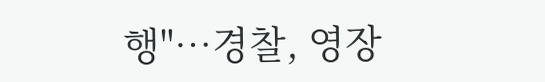행"…경찰, 영장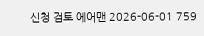신청 검토 에어맨 2026-06-01 759